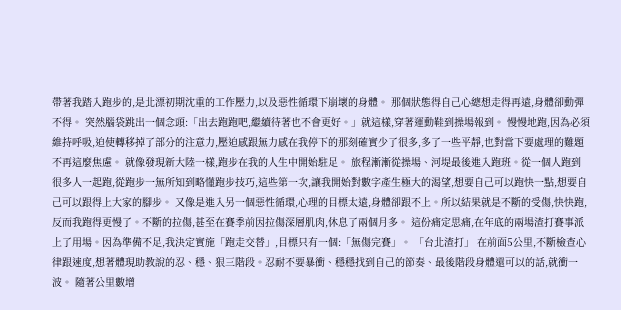帶著我踏入跑步的,是北漂初期沈重的工作壓力,以及惡性循環下崩壞的身體。 那個狀態得自己心總想走得再遠,身體卻動彈不得。 突然腦袋跳出一個念頭:「出去跑跑吧,繼續待著也不會更好。」就這樣,穿著運動鞋到操場報到。 慢慢地跑,因為必須維持呼吸,迫使轉移掉了部分的注意力,壓迫感跟無力感在我停下的那刻確實少了很多,多了一些平靜,也對當下要處理的難題不再這麼焦慮。 就像發現新大陸一樣,跑步在我的人生中開始駐足。 旅程漸漸從操場、河堤最後進入跑班。從一個人跑到很多人一起跑,從跑步一無所知到略懂跑步技巧,這些第一次,讓我開始對數字產生極大的渴望,想要自己可以跑快一點,想要自己可以跟得上大家的腳步。 又像是進入另一個惡性循環,心理的目標太遠,身體卻跟不上。所以結果就是不斷的受傷,快快跑,反而我跑得更慢了。不斷的拉傷,甚至在賽季前因拉傷深層肌肉,休息了兩個月多。 這份痛定思痛,在年底的兩場渣打賽事派上了用場。因為準備不足,我決定實施「跑走交替」,目標只有一個:「無傷完賽」。 「台北渣打」 在前面5公里,不斷檢查心律跟速度,想著體現助教說的忍、穩、狠三階段。忍耐不要暴衝、穩穩找到自己的節奏、最後階段身體還可以的話,就衝一波。 隨著公里數增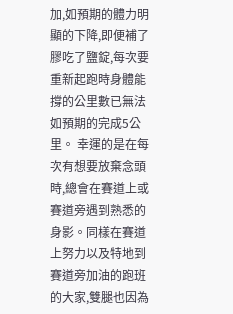加,如預期的體力明顯的下降,即便補了膠吃了鹽錠,每次要重新起跑時身體能撐的公里數已無法如預期的完成5公里。 幸運的是在每次有想要放棄念頭時,總會在賽道上或賽道旁遇到熟悉的身影。同樣在賽道上努力以及特地到賽道旁加油的跑班的大家,雙腿也因為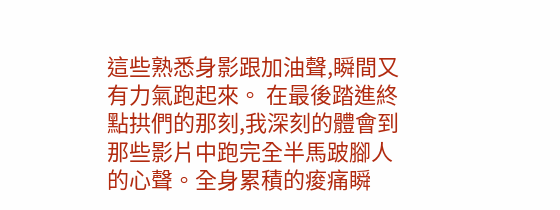這些熟悉身影跟加油聲,瞬間又有力氣跑起來。 在最後踏進終點拱們的那刻,我深刻的體會到那些影片中跑完全半馬跛腳人的心聲。全身累積的痠痛瞬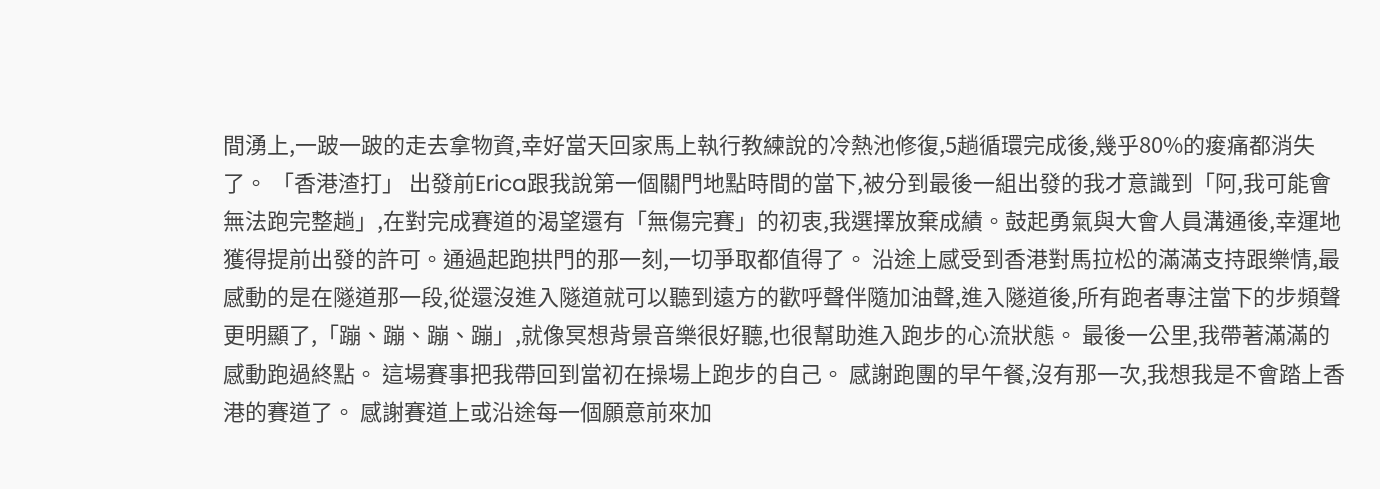間湧上,一跛一跛的走去拿物資,幸好當天回家馬上執行教練說的冷熱池修復,5趟循環完成後,幾乎80%的痠痛都消失了。 「香港渣打」 出發前Erica跟我說第一個關門地點時間的當下,被分到最後一組出發的我才意識到「阿,我可能會無法跑完整趟」,在對完成賽道的渴望還有「無傷完賽」的初衷,我選擇放棄成績。鼓起勇氣與大會人員溝通後,幸運地獲得提前出發的許可。通過起跑拱門的那一刻,一切爭取都值得了。 沿途上感受到香港對馬拉松的滿滿支持跟樂情,最感動的是在隧道那一段,從還沒進入隧道就可以聽到遠方的歡呼聲伴隨加油聲,進入隧道後,所有跑者專注當下的步頻聲更明顯了,「蹦、蹦、蹦、蹦」,就像冥想背景音樂很好聽,也很幫助進入跑步的心流狀態。 最後一公里,我帶著滿滿的感動跑過終點。 這場賽事把我帶回到當初在操場上跑步的自己。 感謝跑團的早午餐,沒有那一次,我想我是不會踏上香港的賽道了。 感謝賽道上或沿途每一個願意前來加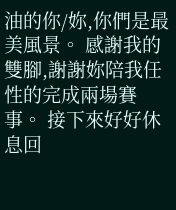油的你/妳,你們是最美風景。 感謝我的雙腳,謝謝妳陪我任性的完成兩場賽事。 接下來好好休息回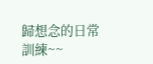歸想念的日常訓練~~